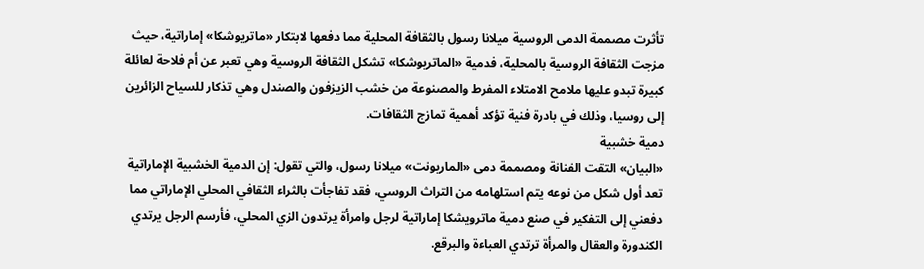تأثرت مصممة الدمى الروسية ميلانا رسول بالثقافة المحلية مما دفعها لابتكار «ماتريوشكا» إماراتية، حيث مزجت الثقافة الروسية بالمحلية، فدمية «الماتريوشكا» تشكل الثقافة الروسية وهي تعبر عن أم فلاحة لعائلة كبيرة تبدو عليها ملامح الامتلاء المفرط والمصنوعة من خشب الزيزفون والصندل وهي تذكار للسياح الزائرين إلى روسيا، وذلك في بادرة فنية تؤكد أهمية تمازج الثقافات.
دمية خشبية
«البيان» التقت الفنانة ومصممة دمى «الماريونت» ميلانا رسول، والتي تقول: إن الدمية الخشبية الإماراتية تعد أول شكل من نوعه يتم استلهامه من التراث الروسي، فقد تفاجأت بالثراء الثقافي المحلي الإماراتي مما دفعني إلى التفكير في صنع دمية ماترويشكا إماراتية لرجل وامرأة يرتدون الزي المحلي، فأرسم الرجل يرتدي الكندورة والعقال والمرأة ترتدي العباءة والبرقع.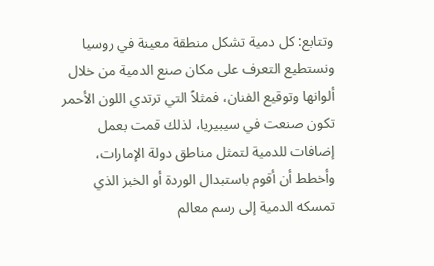وتتابع: كل دمية تشكل منطقة معينة في روسيا ونستطيع التعرف على مكان صنع الدمية من خلال ألوانها وتوقيع الفنان، فمثلاً التي ترتدي اللون الأحمر تكون صنعت في سيبيريا، لذلك قمت بعمل إضافات للدمية لتمثل مناطق دولة الإمارات، وأخطط أن أقوم باستبدال الوردة أو الخبز الذي تمسكه الدمية إلى رسم معالم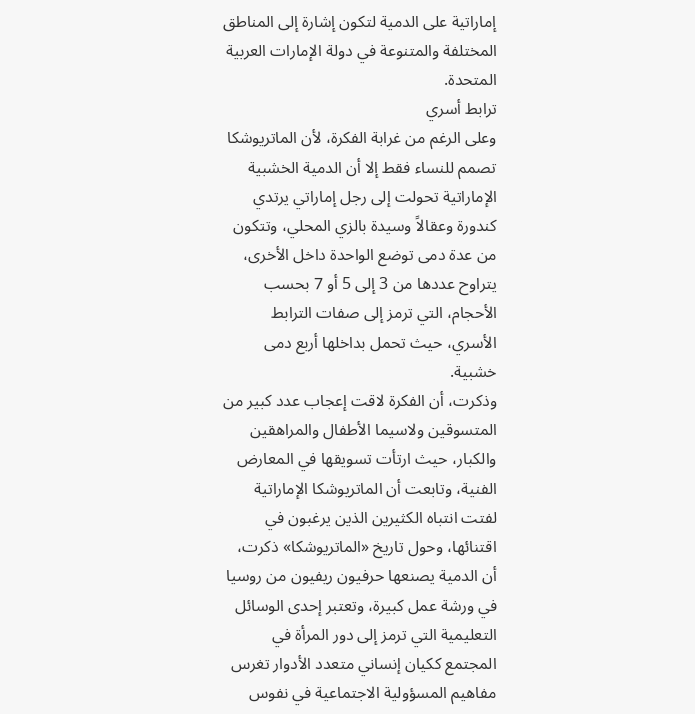إماراتية على الدمية لتكون إشارة إلى المناطق المختلفة والمتنوعة في دولة الإمارات العربية المتحدة.
ترابط أسري
وعلى الرغم من غرابة الفكرة، لأن الماتريوشكا تصمم للنساء فقط إلا أن الدمية الخشبية الإماراتية تحولت إلى رجل إماراتي يرتدي كندورة وعقالاً وسيدة بالزي المحلي، وتتكون من عدة دمى توضع الواحدة داخل الأخرى، يتراوح عددها من 3 إلى 5 أو 7 بحسب الأحجام، التي ترمز إلى صفات الترابط الأسري، حيث تحمل بداخلها أربع دمى خشبية.
وذكرت، أن الفكرة لاقت إعجاب عدد كبير من المتسوقين ولاسيما الأطفال والمراهقين والكبار، حيث ارتأت تسويقها في المعارض الفنية، وتابعت أن الماتريوشكا الإماراتية لفتت انتباه الكثيرين الذين يرغبون في اقتنائها، وحول تاريخ «الماتريوشكا» ذكرت، أن الدمية يصنعها حرفيون ريفيون من روسيا في ورشة عمل كبيرة، وتعتبر إحدى الوسائل التعليمية التي ترمز إلى دور المرأة في المجتمع ككيان إنساني متعدد الأدوار تغرس مفاهيم المسؤولية الاجتماعية في نفوس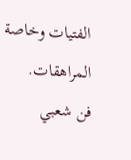الفتيات وخاصة المراهقات.
فن شعبي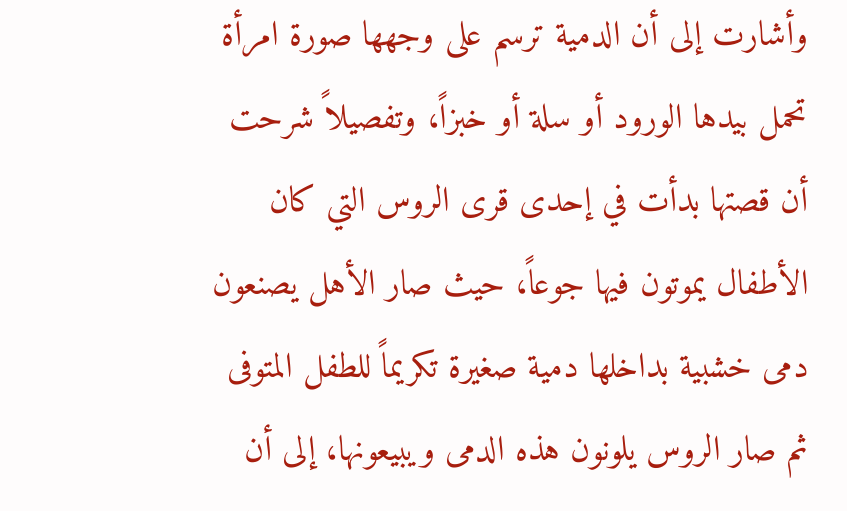وأشارت إلى أن الدمية ترسم على وجهها صورة امرأة تحمل بيدها الورود أو سلة أو خبزاً، وتفصيلاً شرحت أن قصتها بدأت في إحدى قرى الروس التي كان الأطفال يموتون فيها جوعاً، حيث صار الأهل يصنعون دمى خشبية بداخلها دمية صغيرة تكريماً للطفل المتوفى ثم صار الروس يلونون هذه الدمى ويبيعونها، إلى أن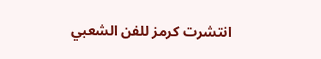انتشرت كرمز للفن الشعبي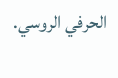الحرفي الروسي.